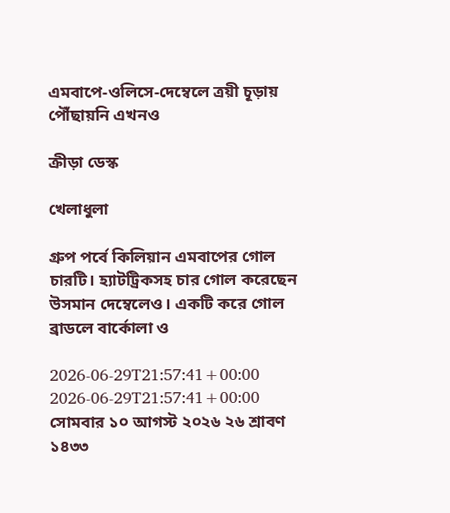এমবাপে-ওলিসে-দেম্বেলে ত্রয়ী চূড়ায় পৌঁছায়নি এখনও

ক্রীড়া ডেস্ক

খেলাধুলা

গ্রুপ পর্বে কিলিয়ান এমবাপের গোল চারটি। হ্যাটট্রিকসহ চার গোল করেছেন উসমান দেম্বেলেও। একটি করে গোল ব্রাডলে বার্কোলা ও

2026-06-29T21:57:41+00:00
2026-06-29T21:57:41+00:00
সোমবার ১০ আগস্ট ২০২৬ ২৬ শ্রাবণ ১৪৩৩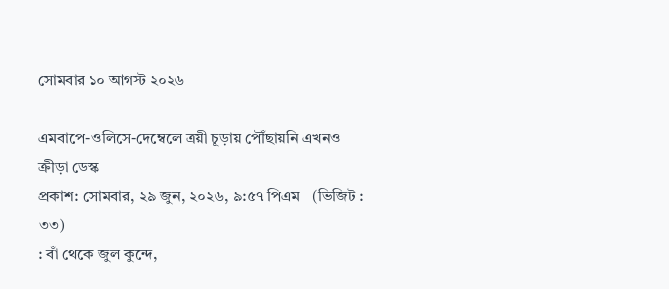সোমবার ১০ আগস্ট ২০২৬

এমবাপে-ওলিসে-দেম্বেলে ত্রয়ী চূড়ায় পৌঁছায়নি এখনও
ক্রীড়া ডেস্ক
প্রকাশ: সোমবার, ২৯ জুন, ২০২৬, ৯:৫৭ পিএম   (ভিজিট : ৩৩)
: বাঁ থেকে জুল কুন্দে,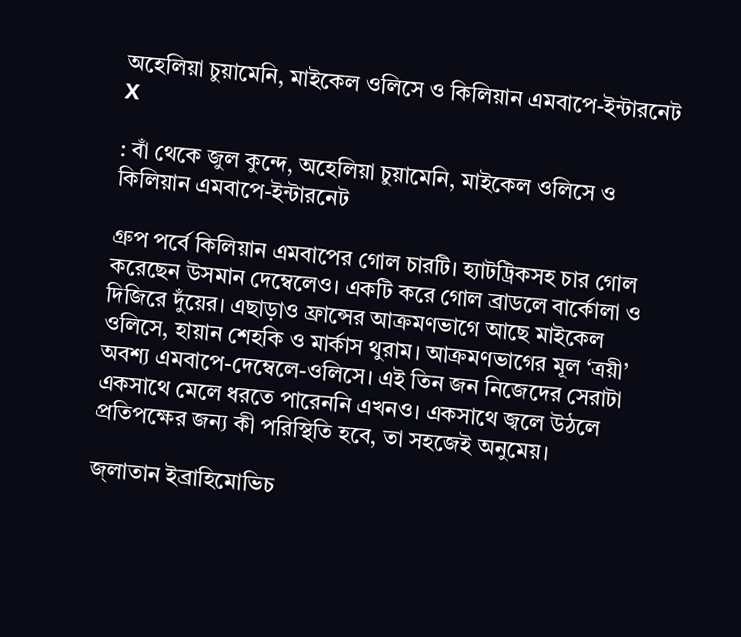অহেলিয়া চুয়ামেনি, মাইকেল ওলিসে ও কিলিয়ান এমবাপে-ইন্টারনেট
X

: বাঁ থেকে জুল কুন্দে, অহেলিয়া চুয়ামেনি, মাইকেল ওলিসে ও কিলিয়ান এমবাপে-ইন্টারনেট

গ্রুপ পর্বে কিলিয়ান এমবাপের গোল চারটি। হ্যাটট্রিকসহ চার গোল করেছেন উসমান দেম্বেলেও। একটি করে গোল ব্রাডলে বার্কোলা ও দিজিরে দুঁয়ের। এছাড়াও ফ্রান্সের আক্রমণভাগে আছে মাইকেল ওলিসে, হায়ান শেহকি ও মার্কাস থুরাম। আক্রমণভাগের মূল ‘ত্রয়ী’ অবশ্য এমবাপে-দেম্বেলে-ওলিসে। এই তিন জন নিজেদের সেরাটা একসাথে মেলে ধরতে পারেননি এখনও। একসাথে জ্বলে উঠলে প্রতিপক্ষের জন্য কী পরিস্থিতি হবে, তা সহজেই অনুমেয়।

জ্লাতান ইব্রাহিমোভিচ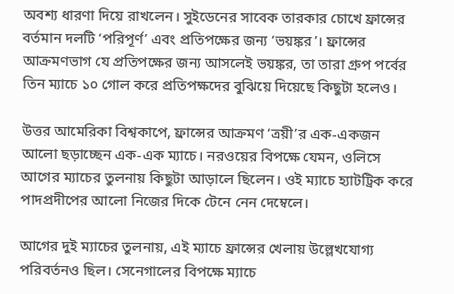অবশ্য ধারণা দিয়ে রাখলেন। সুইডেনের সাবেক তারকার চোখে ফ্রান্সের বর্তমান দলটি ‘পরিপূর্ণ’ এবং প্রতিপক্ষের জন্য ‘ভয়ঙ্কর’। ফ্রান্সের আক্রমণভাগ যে প্রতিপক্ষের জন্য আসলেই ভয়ঙ্কর, তা তারা গ্রুপ পর্বের তিন ম্যাচে ১০ গোল করে প্রতিপক্ষদের বুঝিয়ে দিয়েছে কিছুটা হলেও।

উত্তর আমেরিকা বিশ্বকাপে, ফ্রান্সের আক্রমণ ‘ত্রয়ী’র এক-একজন আলো ছড়াচ্ছেন এক-এক ম্যাচে। নরওয়ের বিপক্ষে যেমন, ওলিসে আগের ম্যাচের তুলনায় কিছুটা আড়ালে ছিলেন। ওই ম্যাচে হ্যাটট্রিক করে পাদপ্রদীপের আলো নিজের দিকে টেনে নেন দেম্বেলে।

আগের দুই ম্যাচের তুলনায়, এই ম্যাচে ফ্রান্সের খেলায় উল্লেখযোগ্য পরিবর্তনও ছিল। সেনেগালের বিপক্ষে ম্যাচে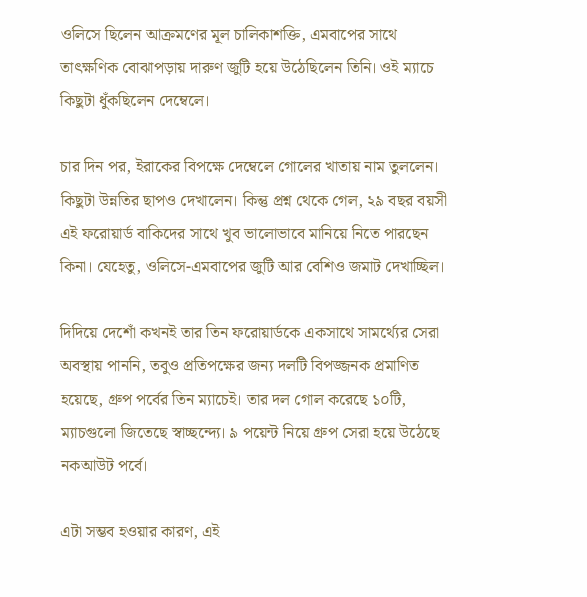ওলিসে ছিলেন আক্রমণের মূল চালিকাশক্তি, এমবাপের সাথে তাৎক্ষণিক বোঝাপড়ায় দারুণ জুটি হয়ে উঠেছিলেন তিনি। ওই ম্যাচে কিছুটা ধুঁকছিলেন দেম্বেলে।

চার দিন পর, ইরাকের বিপক্ষে দেম্বেলে গোলের খাতায় নাম তুললেন। কিছুটা উন্নতির ছাপও দেখালেন। কিন্তু প্রশ্ন থেকে গেল, ২৯ বছর বয়সী এই ফরোয়ার্ড বাকিদের সাথে খুব ভালোভাবে মানিয়ে নিতে পারছেন কিনা। যেহেতু, ওলিসে-এমবাপের জুটি আর বেশিও জমাট দেখাচ্ছিল।

দিদিয়ে দেশোঁ কখনই তার তিন ফরোয়ার্ডকে একসাথে সামর্থ্যের সেরা অবস্থায় পাননি, তবুও প্রতিপক্ষের জন্য দলটি বিপজ্জনক প্রমাণিত হয়েছে, গ্রুপ পর্বের তিন ম্যাচেই। তার দল গোল করেছে ১০টি, ম্যাচগুলো জিতেছে স্বাচ্ছন্দ্যে। ৯ পয়েন্ট নিয়ে গ্রুপ সেরা হয়ে উঠেছে নকআউট পর্বে।

এটা সম্ভব হওয়ার কারণ, এই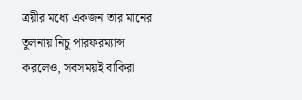ত্রয়ীর মধ্যে একজন তার মানের তুলনায় নিচু পারফরম্যান্স করলেও, সবসময়ই বাকিরা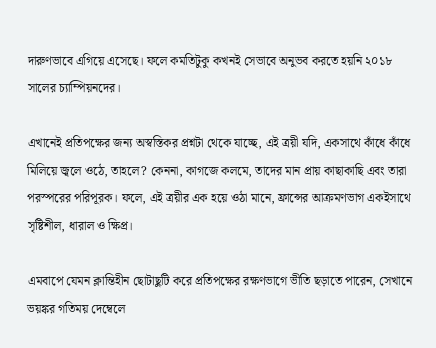দারুণভাবে এগিয়ে এসেছে। ফলে কমতিটুকু কখনই সেভাবে অনুভব করতে হয়নি ২০১৮ সালের চ্যাম্পিয়নদের।

এখানেই প্রতিপক্ষের জন্য অস্বস্তিকর প্রশ্নটা থেকে যাচ্ছে, এই ত্রয়ী যদি, একসাথে কাঁধে কাঁধে মিলিয়ে জ্বলে ওঠে, তাহলে? কেননা, কাগজে কলমে, তাদের মান প্রায় কাছাকাছি এবং তারা পরস্পরের পরিপূরক। ফলে, এই ত্রয়ীর এক হয়ে ওঠা মানে, ফ্রান্সের আক্রমণভাগ একইসাথে সৃষ্টিশীল, ধারাল ও ক্ষিপ্র।

এমবাপে যেমন ক্লান্তিহীন ছোটাছুটি করে প্রতিপক্ষের রক্ষণভাগে ভীতি ছড়াতে পারেন, সেখানে ভয়ঙ্কর গতিময় দেম্বেলে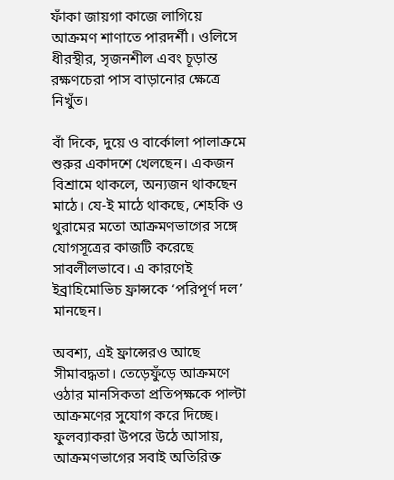ফাঁকা জায়গা কাজে লাগিয়ে আক্রমণ শাণাতে পারদর্শী। ওলিসে ধীরস্থীর, সৃজনশীল এবং চূড়ান্ত রক্ষণচেরা পাস বাড়ানোর ক্ষেত্রে নিখুঁত।

বাঁ দিকে, দুয়ে ও বার্কোলা পালাক্রমে শুরুর একাদশে খেলছেন। একজন বিশ্রামে থাকলে, অন্যজন থাকছেন মাঠে। যে-ই মাঠে থাকছে, শেহকি ও থুরামের মতো আক্রমণভাগের সঙ্গে যোগসূত্রের কাজটি করেছে সাবলীলভাবে। এ কারণেই ইব্রাহিমোভিচ ফ্রান্সকে ‘পরিপূর্ণ দল’ মানছেন।

অবশ্য, এই ফ্রান্সেরও আছে সীমাবদ্ধতা। তেড়েফুঁড়ে আক্রমণে ওঠার মানসিকতা প্রতিপক্ষকে পাল্টা আক্রমণের সুযোগ করে দিচ্ছে। ফুলব্যাকরা উপরে উঠে আসায়, আক্রমণভাগের সবাই অতিরিক্ত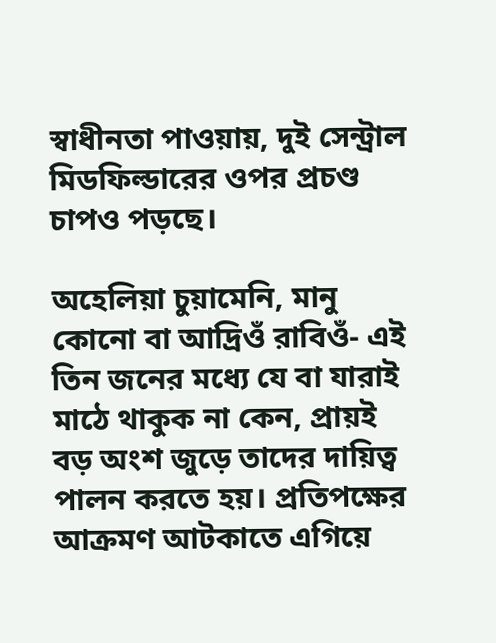স্বাধীনতা পাওয়ায়, দুই সেন্ট্রাল মিডফিল্ডারের ওপর প্রচণ্ড চাপও পড়ছে।

অহেলিয়া চুয়ামেনি, মানু কোনো বা আদ্রিওঁ রাবিওঁ- এই তিন জনের মধ্যে যে বা যারাই মাঠে থাকুক না কেন, প্রায়ই বড় অংশ জুড়ে তাদের দায়িত্ব পালন করতে হয়। প্রতিপক্ষের আক্রমণ আটকাতে এগিয়ে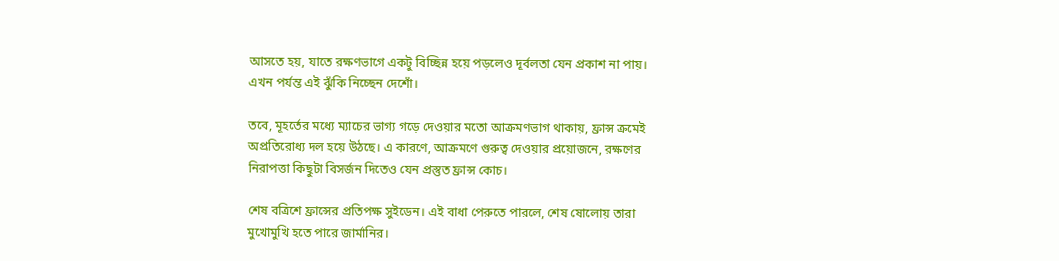আসতে হয়, যাতে রক্ষণভাগে একটু বিচ্ছিন্ন হয়ে পড়লেও দূর্বলতা যেন প্রকাশ না পায়। এখন পর্যন্ত এই ঝুঁকি নিচ্ছেন দেশোঁ।

তবে, মূহর্তের মধ্যে ম্যাচের ভাগ্য গড়ে দেওয়ার মতো আক্রমণভাগ থাকায়, ফ্রান্স ক্রমেই অপ্রতিরোধ্য দল হয়ে উঠছে। এ কারণে, আক্রমণে গুরুত্ব দেওয়ার প্রয়োজনে, রক্ষণের নিরাপত্তা কিছুটা বিসর্জন দিতেও যেন প্রস্তুত ফ্রান্স কোচ।

শেষ বত্রিশে ফ্রান্সের প্রতিপক্ষ সুইডেন। এই বাধা পেরুতে পারলে, শেষ ষোলোয় তারা মুখোমুখি হতে পারে জার্মানির।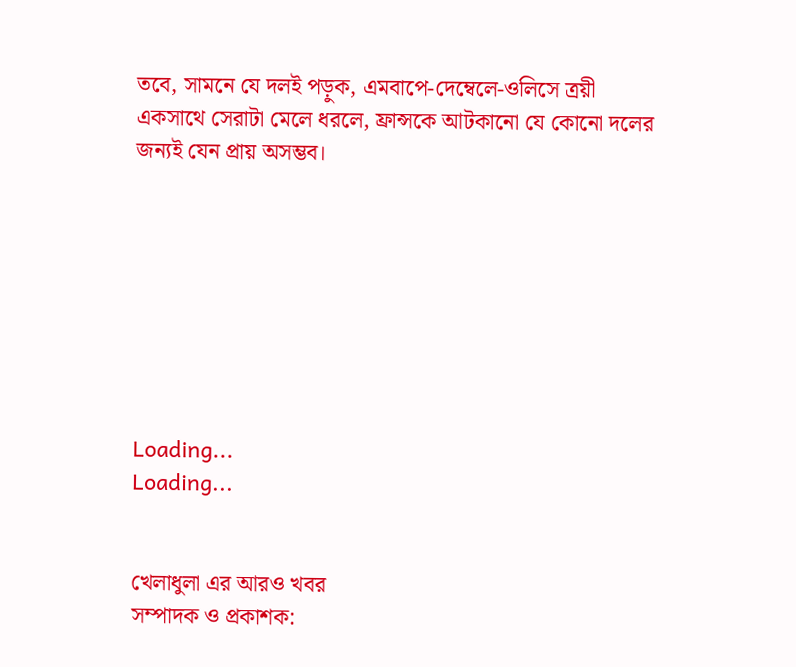তবে, সামনে যে দলই পড়ুক, এমবাপে-দেম্বেলে-ওলিসে ত্রয়ী একসাথে সেরাটা মেলে ধরলে, ফ্রান্সকে আটকানো যে কোনো দলের জন্যই যেন প্রায় অসম্ভব।








Loading...
Loading...


খেলাধুলা এর আরও খবর
সম্পাদক ও প্রকাশক: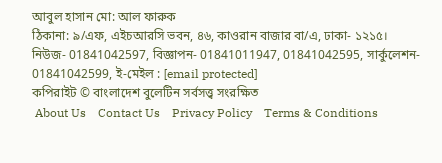আবুল হাসান মো: আল ফারুক
ঠিকানা: ৯/এফ, এইচআরসি ভবন, ৪৬, কাওরান বাজার বা/এ, ঢাকা- ১২১৫।
নিউজ- 01841042597, বিজ্ঞাপন- 01841011947, 01841042595, সার্কুলেশন- 01841042599, ই-মেইল : [email protected]
কপিরাইট © বাংলাদেশ বুলেটিন সর্বসত্ত্ব সংরক্ষিত
 About Us    Contact Us    Privacy Policy    Terms & Conditions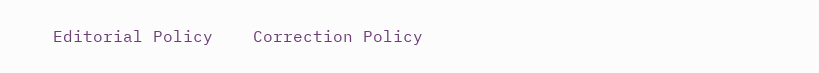Editorial Policy    Correction Policy